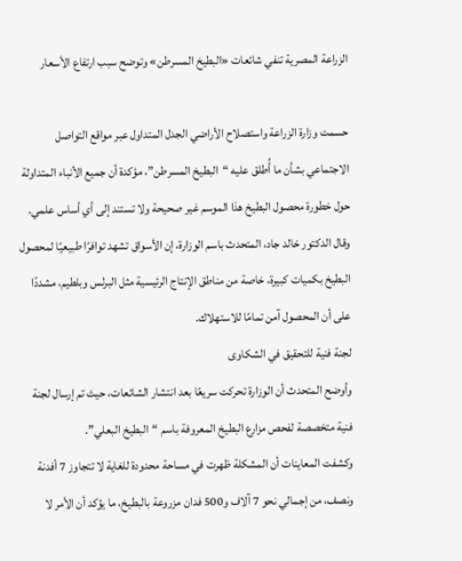الزراعة المصرية تنفي شائعات «البطيخ المسرطن» وتوضح سبب ارتفاع الأسعار

حسمت وزارة الزراعة واستصلاح الأراضي الجدل المتداول عبر مواقع التواصل الاجتماعي بشأن ما أُطلق عليه “البطيخ المسرطن”، مؤكدة أن جميع الأنباء المتداولة حول خطورة محصول البطيخ هذا الموسم غير صحيحة ولا تستند إلى أي أساس علمي.
وقال الدكتور خالد جاد، المتحدث باسم الوزارة، إن الأسواق تشهد توافرًا طبيعيًا لمحصول البطيخ بكميات كبيرة، خاصة من مناطق الإنتاج الرئيسية مثل البرلس وبلطيم، مشددًا على أن المحصول آمن تمامًا للاستهلاك.
لجنة فنية للتحقيق في الشكاوى
وأوضح المتحدث أن الوزارة تحركت سريعًا بعد انتشار الشائعات، حيث تم إرسال لجنة فنية متخصصة لفحص مزارع البطيخ المعروفة باسم “البطيخ البعلي”.
وكشفت المعاينات أن المشكلة ظهرت في مساحة محدودة للغاية لا تتجاوز 7 أفدنة ونصف، من إجمالي نحو 7 آلاف و500 فدان مزروعة بالبطيخ، ما يؤكد أن الأمر لا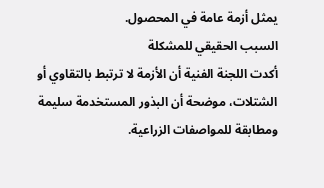يمثل أزمة عامة في المحصول.
السبب الحقيقي للمشكلة
أكدت اللجنة الفنية أن الأزمة لا ترتبط بالتقاوي أو الشتلات، موضحة أن البذور المستخدمة سليمة ومطابقة للمواصفات الزراعية.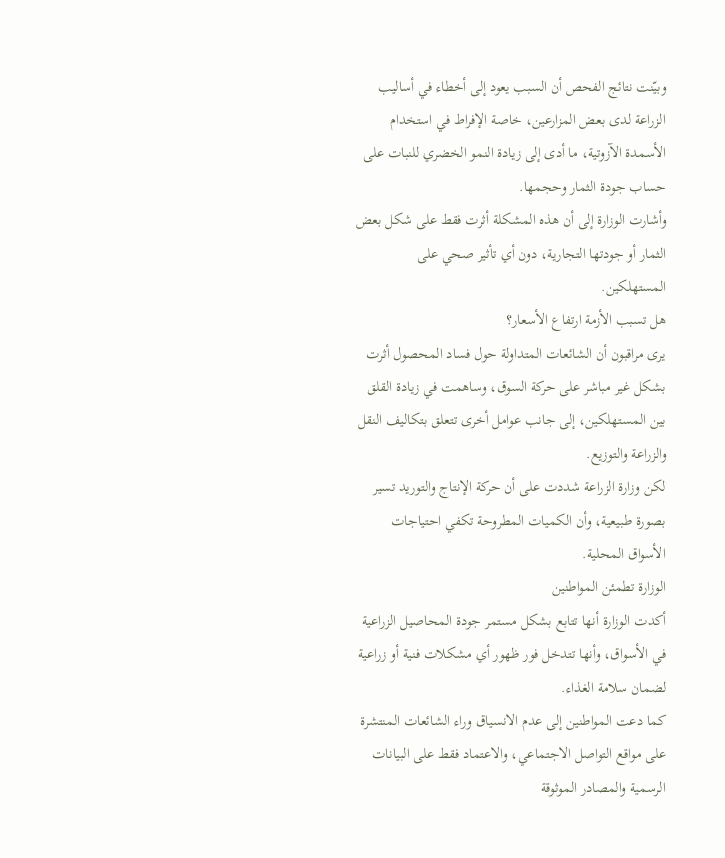وبيّنت نتائج الفحص أن السبب يعود إلى أخطاء في أساليب الزراعة لدى بعض المزارعين، خاصة الإفراط في استخدام الأسمدة الآزوتية، ما أدى إلى زيادة النمو الخضري للنبات على حساب جودة الثمار وحجمها.
وأشارت الوزارة إلى أن هذه المشكلة أثرت فقط على شكل بعض الثمار أو جودتها التجارية، دون أي تأثير صحي على المستهلكين.
هل تسبب الأزمة ارتفاع الأسعار؟
يرى مراقبون أن الشائعات المتداولة حول فساد المحصول أثرت بشكل غير مباشر على حركة السوق، وساهمت في زيادة القلق بين المستهلكين، إلى جانب عوامل أخرى تتعلق بتكاليف النقل والزراعة والتوزيع.
لكن وزارة الزراعة شددت على أن حركة الإنتاج والتوريد تسير بصورة طبيعية، وأن الكميات المطروحة تكفي احتياجات الأسواق المحلية.
الوزارة تطمئن المواطنين
أكدت الوزارة أنها تتابع بشكل مستمر جودة المحاصيل الزراعية في الأسواق، وأنها تتدخل فور ظهور أي مشكلات فنية أو زراعية لضمان سلامة الغذاء.
كما دعت المواطنين إلى عدم الانسياق وراء الشائعات المنتشرة على مواقع التواصل الاجتماعي، والاعتماد فقط على البيانات الرسمية والمصادر الموثوقة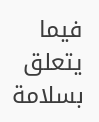فيما يتعلق بسلامة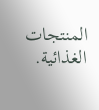المنتجات الغذائية.